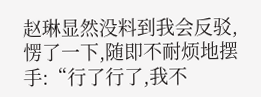赵琳显然没料到我会反驳,愣了一下,随即不耐烦地摆手:“行了行了,我不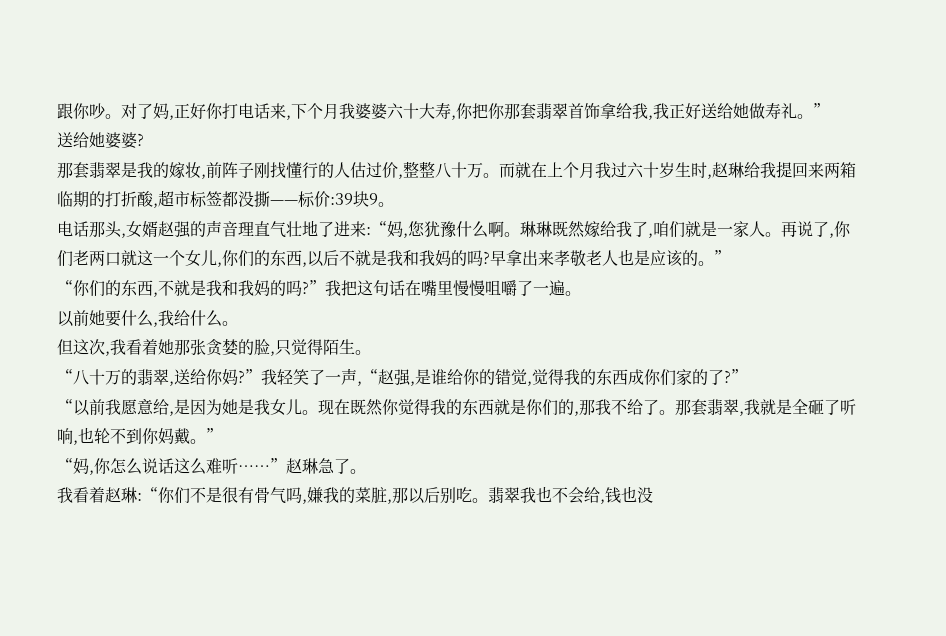跟你吵。对了妈,正好你打电话来,下个月我婆婆六十大寿,你把你那套翡翠首饰拿给我,我正好送给她做寿礼。”
送给她婆婆?
那套翡翠是我的嫁妆,前阵子刚找懂行的人估过价,整整八十万。而就在上个月我过六十岁生时,赵琳给我提回来两箱临期的打折酸,超市标签都没撕——标价:39块9。
电话那头,女婿赵强的声音理直气壮地了进来:“妈,您犹豫什么啊。琳琳既然嫁给我了,咱们就是一家人。再说了,你们老两口就这一个女儿,你们的东西,以后不就是我和我妈的吗?早拿出来孝敬老人也是应该的。”
“你们的东西,不就是我和我妈的吗?”我把这句话在嘴里慢慢咀嚼了一遍。
以前她要什么,我给什么。
但这次,我看着她那张贪婪的脸,只觉得陌生。
“八十万的翡翠,送给你妈?”我轻笑了一声,“赵强,是谁给你的错觉,觉得我的东西成你们家的了?”
“以前我愿意给,是因为她是我女儿。现在既然你觉得我的东西就是你们的,那我不给了。那套翡翠,我就是全砸了听响,也轮不到你妈戴。”
“妈,你怎么说话这么难听……”赵琳急了。
我看着赵琳:“你们不是很有骨气吗,嫌我的菜脏,那以后别吃。翡翠我也不会给,钱也没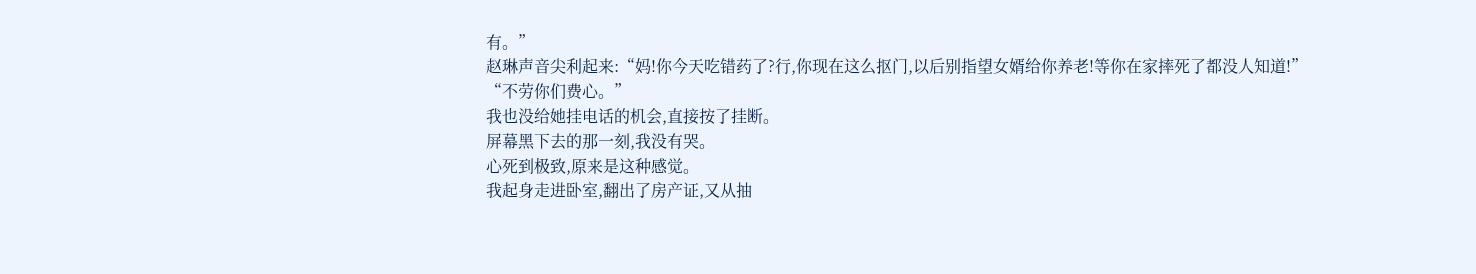有。”
赵琳声音尖利起来:“妈!你今天吃错药了?行,你现在这么抠门,以后别指望女婿给你养老!等你在家摔死了都没人知道!”
“不劳你们费心。”
我也没给她挂电话的机会,直接按了挂断。
屏幕黑下去的那一刻,我没有哭。
心死到极致,原来是这种感觉。
我起身走进卧室,翻出了房产证,又从抽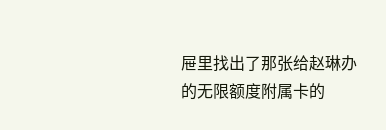屉里找出了那张给赵琳办的无限额度附属卡的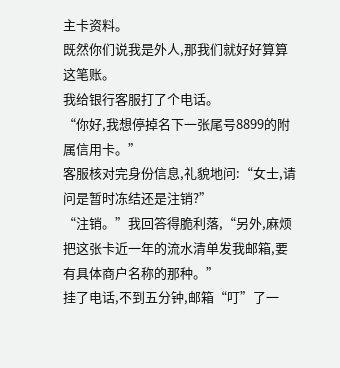主卡资料。
既然你们说我是外人,那我们就好好算算这笔账。
我给银行客服打了个电话。
“你好,我想停掉名下一张尾号8899的附属信用卡。”
客服核对完身份信息,礼貌地问:“女士,请问是暂时冻结还是注销?”
“注销。”我回答得脆利落,“另外,麻烦把这张卡近一年的流水清单发我邮箱,要有具体商户名称的那种。”
挂了电话,不到五分钟,邮箱“叮”了一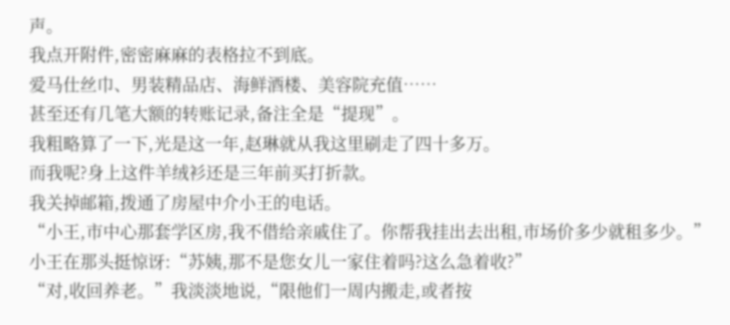声。
我点开附件,密密麻麻的表格拉不到底。
爱马仕丝巾、男装精品店、海鲜酒楼、美容院充值……
甚至还有几笔大额的转账记录,备注全是“提现”。
我粗略算了一下,光是这一年,赵琳就从我这里刷走了四十多万。
而我呢?身上这件羊绒衫还是三年前买打折款。
我关掉邮箱,拨通了房屋中介小王的电话。
“小王,市中心那套学区房,我不借给亲戚住了。你帮我挂出去出租,市场价多少就租多少。”
小王在那头挺惊讶:“苏姨,那不是您女儿一家住着吗?这么急着收?”
“对,收回养老。”我淡淡地说,“限他们一周内搬走,或者按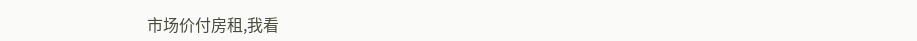市场价付房租,我看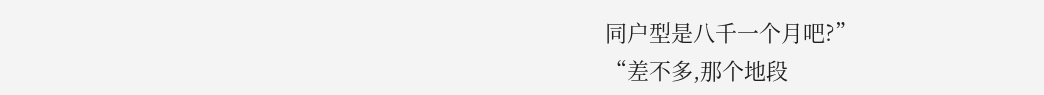同户型是八千一个月吧?”
“差不多,那个地段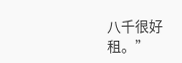八千很好租。”